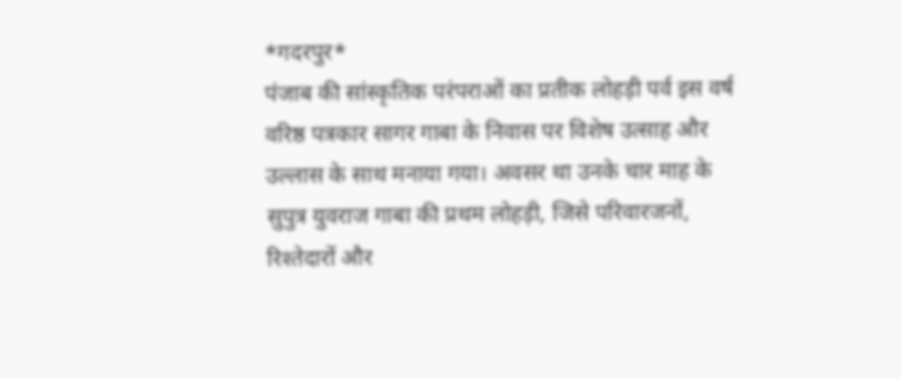*गदरपुर*
पंजाब की सांस्कृतिक परंपराओं का प्रतीक लोहड़ी पर्व इस वर्ष वरिष्ठ पत्रकार सागर गाबा के निवास पर विशेष उत्साह और उल्लास के साथ मनाया गया। अवसर था उनके चार माह के सुपुत्र युवराज गाबा की प्रथम लोहड़ी, जिसे परिवारजनों, रिश्तेदारों और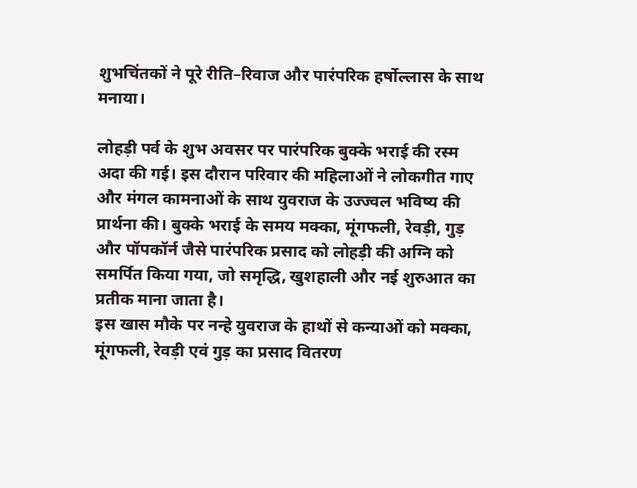शुभचिंतकों ने पूरे रीति–रिवाज और पारंपरिक हर्षोल्लास के साथ मनाया।

लोहड़ी पर्व के शुभ अवसर पर पारंपरिक बुक्के भराई की रस्म अदा की गई। इस दौरान परिवार की महिलाओं ने लोकगीत गाए और मंगल कामनाओं के साथ युवराज के उज्ज्वल भविष्य की प्रार्थना की। बुक्के भराई के समय मक्का, मूंगफली, रेवड़ी, गुड़ और पॉपकॉर्न जैसे पारंपरिक प्रसाद को लोहड़ी की अग्नि को समर्पित किया गया, जो समृद्धि, खुशहाली और नई शुरुआत का प्रतीक माना जाता है।
इस खास मौके पर नन्हे युवराज के हाथों से कन्याओं को मक्का, मूंगफली, रेवड़ी एवं गुड़ का प्रसाद वितरण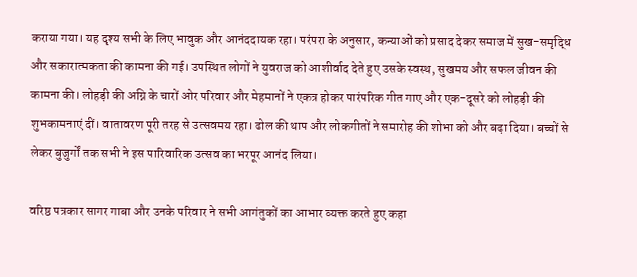कराया गया। यह दृश्य सभी के लिए भावुक और आनंददायक रहा। परंपरा के अनुसार, कन्याओं को प्रसाद देकर समाज में सुख-समृद्धि और सकारात्मकता की कामना की गई। उपस्थित लोगों ने युवराज को आशीर्वाद देते हुए उसके स्वस्थ, सुखमय और सफल जीवन की कामना की। लोहड़ी की अग्नि के चारों ओर परिवार और मेहमानों ने एकत्र होकर पारंपरिक गीत गाए और एक-दूसरे को लोहड़ी की शुभकामनाएं दीं। वातावरण पूरी तरह से उत्सवमय रहा। ढोल की थाप और लोकगीतों ने समारोह की शोभा को और बढ़ा दिया। बच्चों से लेकर बुजुर्गों तक सभी ने इस पारिवारिक उत्सव का भरपूर आनंद लिया।

वरिष्ठ पत्रकार सागर गाबा और उनके परिवार ने सभी आगंतुकों का आभार व्यक्त करते हुए कहा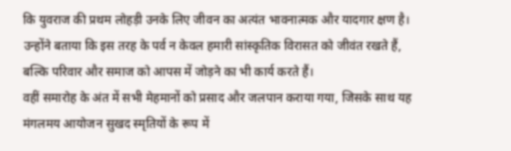कि युवराज की प्रथम लोहड़ी उनके लिए जीवन का अत्यंत भावनात्मक और यादगार क्षण है। उन्होंने बताया कि इस तरह के पर्व न केवल हमारी सांस्कृतिक विरासत को जीवंत रखते हैं, बल्कि परिवार और समाज को आपस में जोड़ने का भी कार्य करते हैं।
वहीं समारोह के अंत में सभी मेहमानों को प्रसाद और जलपान कराया गया, जिसके साथ यह मंगलमय आयोजन सुखद स्मृतियों के रूप में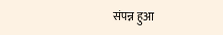संपन्न हुआ